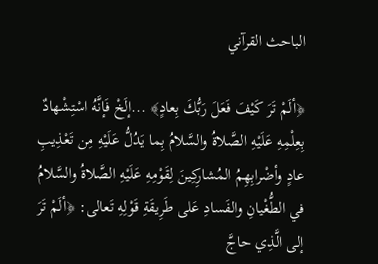الباحث القرآني

﴿ألَمْ تَرَ كَيْفَ فَعَلَ رَبُّكَ بِعادٍ﴾ ...إلَخْ فَإنَّهُ اسْتِشْهادٌ بِعِلْمِهِ عَلَيْهِ الصَّلاةُ والسَّلامُ بِما يَدُلُّ عَلَيْهِ مِن تَعْذِيبِ عادٍ وأضْرابِهِمُ المُشارِكِينَ لِقَوْمِهِ عَلَيْهِ الصَّلاةُ والسَّلامُ في الطُّغْيانِ والفَسادِ عَلى طَرِيقَةِ قَوْلِهِ تَعالى: ﴿ألَمْ تَرَ إلى الَّذِي حاجَّ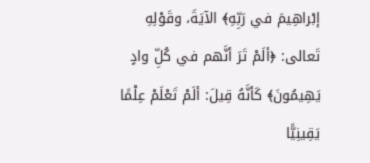إبْراهِيمَ في رَبِّهِ﴾ الآيَةَ، وقَوْلِهِ تَعالى: ﴿ألَمْ تَرَ أنَّهم في كُلِّ وادٍ يَهِيمُونَ﴾ كَأنَّهُ قِيلَ: ألَمْ تَعْلَمْ عِلْمًا يَقِينِيًّا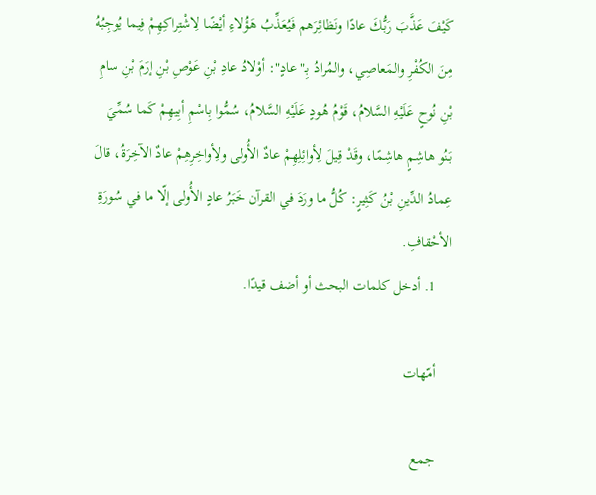كَيْفَ عَذَّبَ رَبُّكَ عادًا ونَظائِرَهم فَيُعَذِّبُ هَؤُلاءِ أيْضًا لِاشْتِراكِهِمْ فِيما يُوجِبُهُ مِنَ الكُفْرِ والمَعاصِي، والمُرادُ بِـ"عادٍ": أوْلادُ عادِ بْنِ عَوْصِ بْنِ إرَمَ بْنِ سامِ بْنِ نُوحٍ عَلَيْهِ السَّلامُ، قَوْمُ هُودٍ عَلَيْهِ السَّلامُ، سُمُّوا بِاسْمِ أبِيهِمْ كَما سُمِّيَ بَنُو هاشِمٍ هاشِمًا، وقَدْ قِيلَ لِأوائِلِهِمْ عادٌ الأُولى ولِأواخِرِهِمْ عادٌ الآخِرَةُ، قالَ عِمادُ الدِّينِ بْنُ كَثِيرٍ: كُلُّ ما ورَدَ في القرآن خَبَرُ عادٍ الأُولى إلّا ما في سُورَةِ الأحْقافِ.
    1. أدخل كلمات البحث أو أضف قيدًا.

    أمّهات

    جمع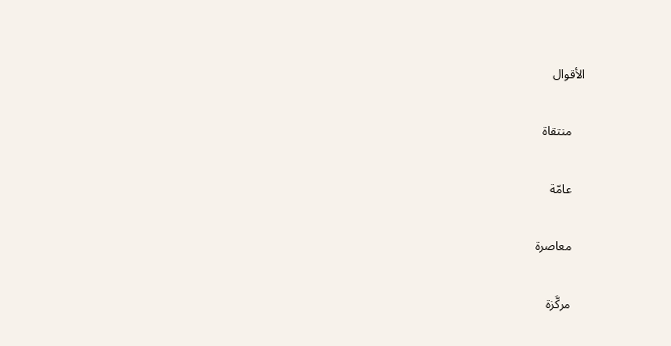الأقوال

    منتقاة

    عامّة

    معاصرة

    مركَّزة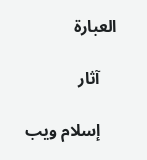العبارة

    آثار

    إسلام ويب